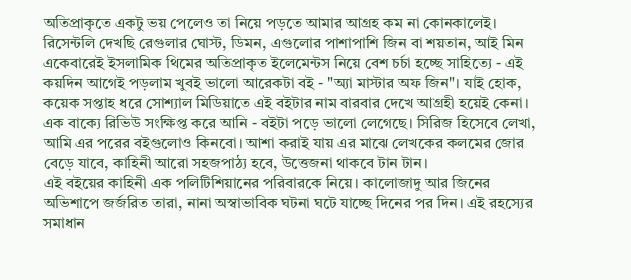অতিপ্রাকৃতে একটু ভয় পেলেও তা নিয়ে পড়তে আমার আগ্রহ কম না কোনকালেই। রিসেন্টলি দেখছি রেগুলার ঘোস্ট, ডিমন, এগুলোর পাশাপাশি জিন বা শয়তান, আই মিন একেবারেই ইসলামিক থিমের অতিপ্রাকৃত ইলেমেন্টস নিয়ে বেশ চর্চা হচ্ছে সাহিত্যে - এই কয়দিন আগেই পড়লাম খুবই ভালো আরেকটা বই - "অ্যা মাস্টার অফ জিন"। যাই হোক, কয়েক সপ্তাহ ধরে সোশ্যাল মিডিয়াতে এই বইটার নাম বারবার দেখে আগ্রহী হয়েই কেনা।
এক বাক্যে রিভিউ সংক্ষিপ্ত করে আনি - বইটা পড়ে ভালো লেগেছে। সিরিজ হিসেবে লেখা, আমি এর পরের বইগুলোও কিনবো। আশা করাই যায় এর মাঝে লেখকের কলমের জোর বেড়ে যাবে, কাহিনী আরো সহজপাঠ্য হবে, উত্তেজনা থাকবে টান টান।
এই বইয়ের কাহিনী এক পলিটিশিয়ানের পরিবারকে নিয়ে। কালোজাদু আর জিনের অভিশাপে জর্জরিত তারা, নানা অস্বাভাবিক ঘটনা ঘটে যাচ্ছে দিনের পর দিন। এই রহস্যের সমাধান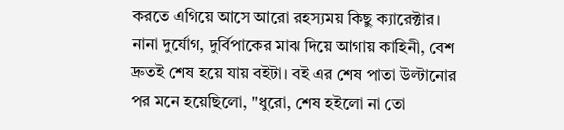করতে এগিয়ে আসে আরো রহস্যময় কিছু ক্যারেক্টার। নানা দুর্যোগ, দুর্বিপাকের মাঝ দিয়ে আগায় কাহিনী, বেশ দ্রুতই শেষ হয়ে যায় বইটা। বই এর শেষ পাতা উল্টানোর পর মনে হয়েছিলো, "ধুরো, শেষ হইলো না তো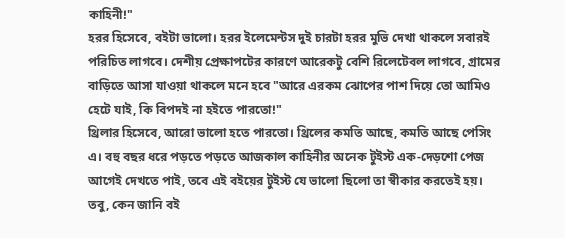কাহিনী!"
হরর হিসেবে, বইটা ভালো। হরর ইলেমেন্টস দুই চারটা হরর মুভি দেখা থাকলে সবারই পরিচিত লাগবে। দেশীয় প্রেক্ষাপটের কারণে আরেকটু বেশি রিলেটেবল লাগবে, গ্রামের বাড়িতে আসা যাওয়া থাকলে মনে হবে "আরে এরকম ঝোপের পাশ দিয়ে তো আমিও হেটে যাই, কি বিপদই না হইতে পারতো!"
থ্রিলার হিসেবে, আরো ভালো হতে পারতো। থ্রিলের কমতি আছে, কমতি আছে পেসিং এ। বহু বছর ধরে পড়তে পড়তে আজকাল কাহিনীর অনেক টুইস্ট এক-দেড়শো পেজ আগেই দেখতে পাই, তবে এই বইয়ের টুইস্ট যে ভালো ছিলো তা স্বীকার করতেই হয়। তবু, কেন জানি বই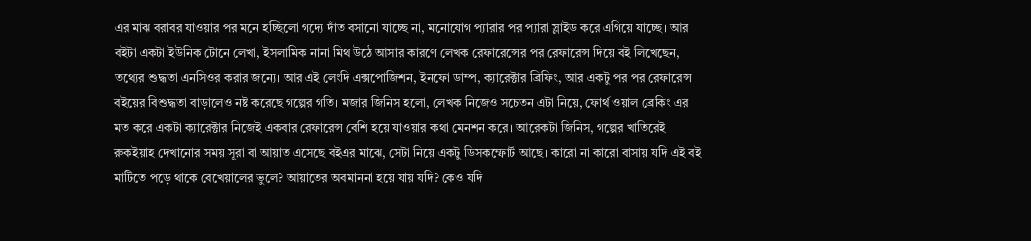এর মাঝ বরাবর যাওয়ার পর মনে হচ্ছিলো গদ্যে দাঁত বসানো যাচ্ছে না, মনোযোগ প্যারার পর প্যারা স্লাইড করে এগিয়ে যাচ্ছে। আর বইটা একটা ইউনিক টোনে লেখা, ইসলামিক নানা মিথ উঠে আসার কারণে লেখক রেফারেন্সের পর রেফারেন্স দিয়ে বই লিখেছেন, তথ্যের শুদ্ধতা এনসিওর করার জন্যে। আর এই লেংদি এক্সপোজিশন, ইনফো ডাম্প, ক্যারেক্টার ব্রিফিং, আর একটু পর পর রেফারেন্স বইয়ের বিশুদ্ধতা বাড়ালেও নষ্ট করেছে গল্পের গতি। মজার জিনিস হলো, লেখক নিজেও সচেতন এটা নিয়ে, ফোর্থ ওয়াল ব্রেকিং এর মত করে একটা ক্যারেক্টার নিজেই একবার রেফারেন্স বেশি হয়ে যাওয়ার কথা মেনশন করে। আরেকটা জিনিস, গল্পের খাতিরেই রুকইয়াহ দেখানোর সময় সূরা বা আয়াত এসেছে বইএর মাঝে, সেটা নিয়ে একটু ডিসকম্ফোর্ট আছে। কারো না কারো বাসায় যদি এই বই মাটিতে পড়ে থাকে বেখেয়ালের ভুলে? আয়াতের অবমাননা হয়ে যায় যদি? কেও যদি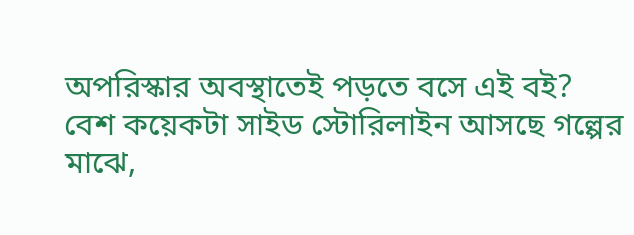অপরিস্কার অবস্থাতেই পড়তে বসে এই বই?
বেশ কয়েকটা সাইড স্টোরিলাইন আসছে গল্পের মাঝে,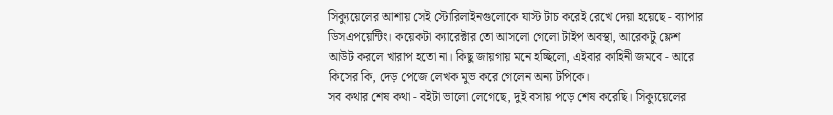সিক্যুয়েলের আশায় সেই স্টোরিলাইনগুলোকে যাস্ট টাচ করেই রেখে দেয়া হয়েছে - ব্যাপার ডিসএপয়েন্টিং। কয়েকটা ক্যারেক্টার তো আসলো গেলো টাইপ অবস্থা, আরেকটু ফ্লেশ আউট করলে খারাপ হতো না। কিছু জায়গায় মনে হচ্ছিলো, এইবার কাহিনী জমবে - আরে কিসের কি, দেড় পেজে লেখক মুভ করে গেলেন অন্য টপিকে।
সব কথার শেষ কথা - বইটা ভালো লেগেছে, দুই বসায় পড়ে শেষ করেছি। সিক্যুয়েলের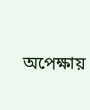অপেক্ষায়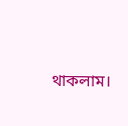থাকলাম।